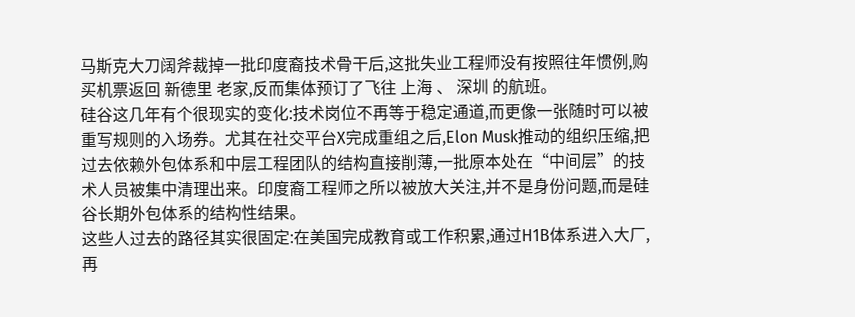马斯克大刀阔斧裁掉一批印度裔技术骨干后,这批失业工程师没有按照往年惯例,购买机票返回 新德里 老家,反而集体预订了飞往 上海 、 深圳 的航班。
硅谷这几年有个很现实的变化:技术岗位不再等于稳定通道,而更像一张随时可以被重写规则的入场券。尤其在社交平台X完成重组之后,Elon Musk推动的组织压缩,把过去依赖外包体系和中层工程团队的结构直接削薄,一批原本处在“中间层”的技术人员被集中清理出来。印度裔工程师之所以被放大关注,并不是身份问题,而是硅谷长期外包体系的结构性结果。
这些人过去的路径其实很固定:在美国完成教育或工作积累,通过H1B体系进入大厂,再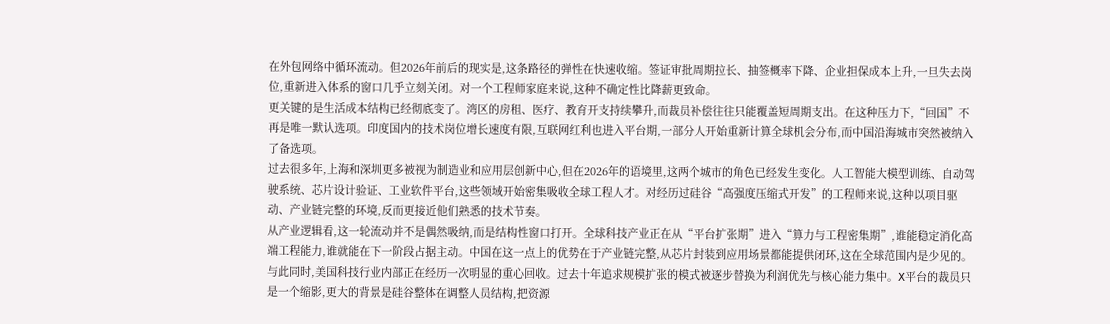在外包网络中循环流动。但2026年前后的现实是,这条路径的弹性在快速收缩。签证审批周期拉长、抽签概率下降、企业担保成本上升,一旦失去岗位,重新进入体系的窗口几乎立刻关闭。对一个工程师家庭来说,这种不确定性比降薪更致命。
更关键的是生活成本结构已经彻底变了。湾区的房租、医疗、教育开支持续攀升,而裁员补偿往往只能覆盖短周期支出。在这种压力下,“回国”不再是唯一默认选项。印度国内的技术岗位增长速度有限,互联网红利也进入平台期,一部分人开始重新计算全球机会分布,而中国沿海城市突然被纳入了备选项。
过去很多年,上海和深圳更多被视为制造业和应用层创新中心,但在2026年的语境里,这两个城市的角色已经发生变化。人工智能大模型训练、自动驾驶系统、芯片设计验证、工业软件平台,这些领域开始密集吸收全球工程人才。对经历过硅谷“高强度压缩式开发”的工程师来说,这种以项目驱动、产业链完整的环境,反而更接近他们熟悉的技术节奏。
从产业逻辑看,这一轮流动并不是偶然吸纳,而是结构性窗口打开。全球科技产业正在从“平台扩张期”进入“算力与工程密集期”,谁能稳定消化高端工程能力,谁就能在下一阶段占据主动。中国在这一点上的优势在于产业链完整,从芯片封装到应用场景都能提供闭环,这在全球范围内是少见的。
与此同时,美国科技行业内部正在经历一次明显的重心回收。过去十年追求规模扩张的模式被逐步替换为利润优先与核心能力集中。X平台的裁员只是一个缩影,更大的背景是硅谷整体在调整人员结构,把资源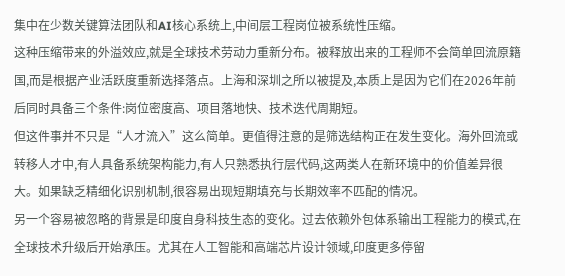集中在少数关键算法团队和AI核心系统上,中间层工程岗位被系统性压缩。
这种压缩带来的外溢效应,就是全球技术劳动力重新分布。被释放出来的工程师不会简单回流原籍国,而是根据产业活跃度重新选择落点。上海和深圳之所以被提及,本质上是因为它们在2026年前后同时具备三个条件:岗位密度高、项目落地快、技术迭代周期短。
但这件事并不只是“人才流入”这么简单。更值得注意的是筛选结构正在发生变化。海外回流或转移人才中,有人具备系统架构能力,有人只熟悉执行层代码,这两类人在新环境中的价值差异很大。如果缺乏精细化识别机制,很容易出现短期填充与长期效率不匹配的情况。
另一个容易被忽略的背景是印度自身科技生态的变化。过去依赖外包体系输出工程能力的模式,在全球技术升级后开始承压。尤其在人工智能和高端芯片设计领域,印度更多停留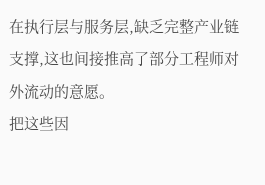在执行层与服务层,缺乏完整产业链支撑,这也间接推高了部分工程师对外流动的意愿。
把这些因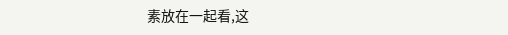素放在一起看,这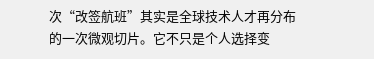次“改签航班”其实是全球技术人才再分布的一次微观切片。它不只是个人选择变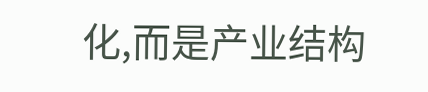化,而是产业结构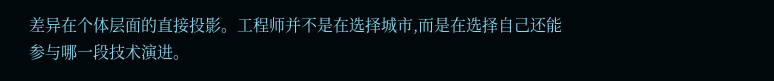差异在个体层面的直接投影。工程师并不是在选择城市,而是在选择自己还能参与哪一段技术演进。